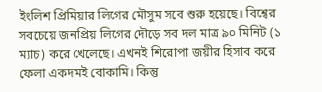ইংলিশ প্রিমিয়ার লিগের মৌসুম সবে শুরু হয়েছে। বিশ্বের সবচেয়ে জনপ্রিয় লিগের দৌড়ে সব দল মাত্র ৯০ মিনিট (১ ম্যাচ) করে খেলেছে। এখনই শিরোপা জয়ীর হিসাব করে ফেলা একদমই বোকামি। কিন্তু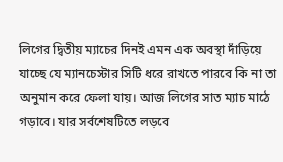লিগের দ্বিতীয় ম্যাচের দিনই এমন এক অবস্থা দাঁড়িয়ে যাচ্ছে যে ম্যানচেস্টার সিটি ধরে রাখতে পারবে কি না তা অনুমান করে ফেলা যায়। আজ লিগের সাত ম্যাচ মাঠে গড়াবে। যার সর্বশেষটিতে লড়বে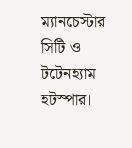ম্যানচেস্টার সিটি ও টটেনহ্যাম হটস্পার।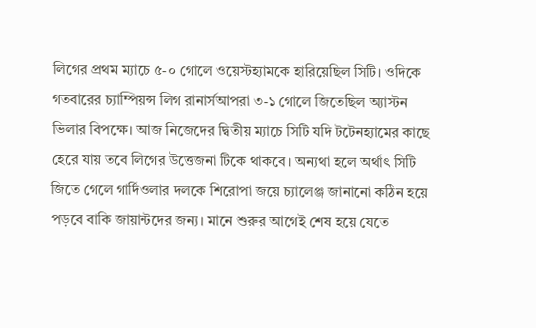লিগের প্রথম ম্যাচে ৫-০ গোলে ওয়েস্টহ্যামকে হারিয়েছিল সিটি। ওদিকে গতবারের চ্যাম্পিয়ন্স লিগ রানার্সআপরা ৩-১ গোলে জিতেছিল অ্যাস্টন ভিলার বিপক্ষে। আজ নিজেদের দ্বিতীয় ম্যাচে সিটি যদি টটেনহ্যামের কাছে হেরে যায় তবে লিগের উত্তেজনা টিকে থাকবে। অন্যথা হলে অর্থাৎ সিটি জিতে গেলে গার্দিওলার দলকে শিরোপা জয়ে চ্যালেঞ্জ জানানো কঠিন হয়ে পড়বে বাকি জায়ান্টদের জন্য। মানে শুরুর আগেই শেষ হয়ে যেতে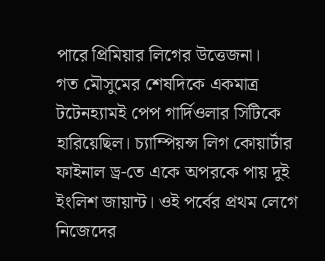পারে প্রিমিয়ার লিগের উত্তেজনা।
গত মৌসুমের শেষদিকে একমাত্র টটেনহ্যামই পেপ গার্দিওলার সিটিকে হারিয়েছিল। চ্যাম্পিয়ন্স লিগ কোয়ার্টার ফাইনাল ড্র-তে একে অপরকে পায় দুই ইংলিশ জায়ান্ট। ওই পর্বের প্রথম লেগে নিজেদের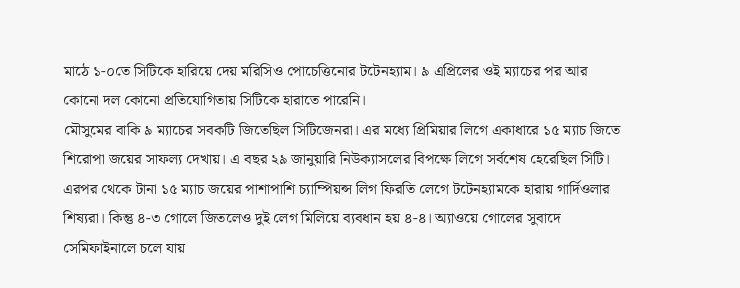মাঠে ১-০তে সিটিকে হারিয়ে দেয় মরিসিও পোচেত্তিনোর টটেনহ্যাম। ৯ এপ্রিলের ওই ম্যাচের পর আর কোনো দল কোনো প্রতিযোগিতায় সিটিকে হারাতে পারেনি।
মৌসুমের বাকি ৯ ম্যাচের সবকটি জিতেছিল সিটিজেনরা। এর মধ্যে প্রিমিয়ার লিগে একাধারে ১৫ ম্যাচ জিতে শিরোপা জয়ের সাফল্য দেখায়। এ বছর ২৯ জানুয়ারি নিউক্যাসলের বিপক্ষে লিগে সর্বশেষ হেরেছিল সিটি। এরপর থেকে টানা ১৫ ম্যাচ জয়ের পাশাপাশি চ্যাম্পিয়ন্স লিগ ফিরতি লেগে টটেনহ্যামকে হারায় গার্দিওলার শিষ্যরা। কিন্তু ৪-৩ গোলে জিতলেও দুই লেগ মিলিয়ে ব্যবধান হয় ৪-৪। অ্যাওয়ে গোলের সুবাদে সেমিফাইনালে চলে যায়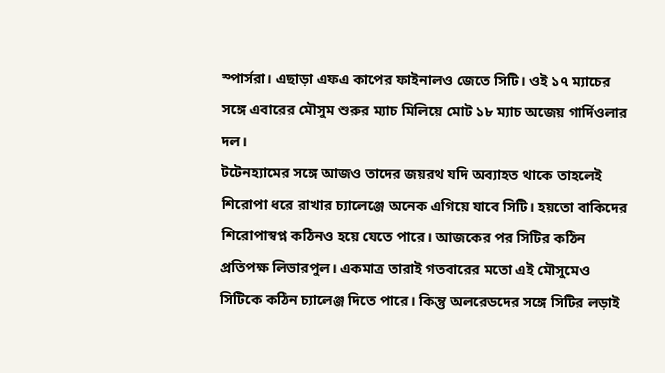স্পার্সরা। এছাড়া এফএ কাপের ফাইনালও জেতে সিটি। ওই ১৭ ম্যাচের সঙ্গে এবারের মৌসুম শুরুর ম্যাচ মিলিয়ে মোট ১৮ ম্যাচ অজেয় গার্দিওলার দল।
টটেনহ্যামের সঙ্গে আজও তাদের জয়রথ যদি অব্যাহত থাকে তাহলেই শিরোপা ধরে রাখার চ্যালেঞ্জে অনেক এগিয়ে যাবে সিটি। হয়তো বাকিদের শিরোপাস্বপ্ন কঠিনও হয়ে যেতে পারে। আজকের পর সিটির কঠিন প্রতিপক্ষ লিভারপুল। একমাত্র তারাই গতবারের মতো এই মৌসুমেও সিটিকে কঠিন চ্যালেঞ্জ দিতে পারে। কিন্তু অলরেডদের সঙ্গে সিটির লড়াই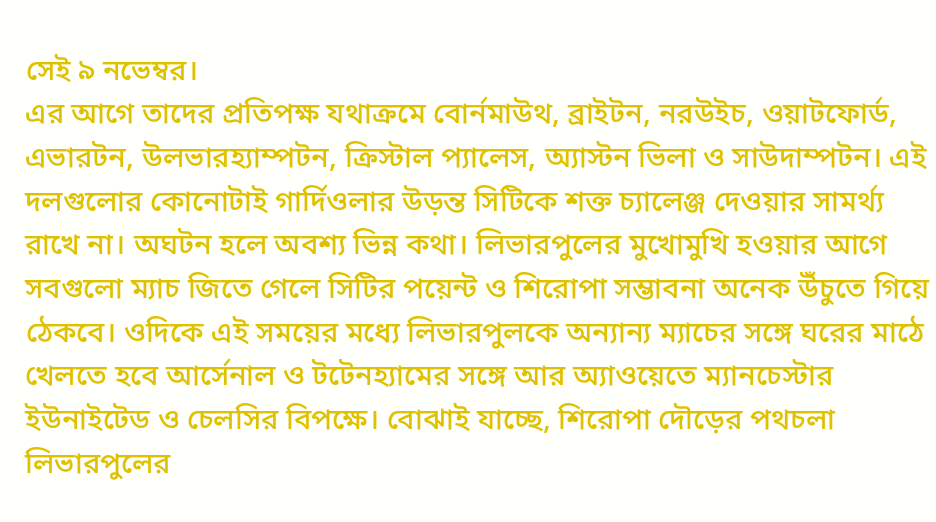সেই ৯ নভেম্বর।
এর আগে তাদের প্রতিপক্ষ যথাক্রমে বোর্নমাউথ, ব্রাইটন, নরউইচ, ওয়াটফোর্ড, এভারটন, উলভারহ্যাম্পটন, ক্রিস্টাল প্যালেস, অ্যাস্টন ভিলা ও সাউদাম্পটন। এই দলগুলোর কোনোটাই গার্দিওলার উড়ন্ত সিটিকে শক্ত চ্যালেঞ্জ দেওয়ার সামর্থ্য রাখে না। অঘটন হলে অবশ্য ভিন্ন কথা। লিভারপুলের মুখোমুখি হওয়ার আগে সবগুলো ম্যাচ জিতে গেলে সিটির পয়েন্ট ও শিরোপা সম্ভাবনা অনেক উঁচুতে গিয়ে ঠেকবে। ওদিকে এই সময়ের মধ্যে লিভারপুলকে অন্যান্য ম্যাচের সঙ্গে ঘরের মাঠে খেলতে হবে আর্সেনাল ও টটেনহ্যামের সঙ্গে আর অ্যাওয়েতে ম্যানচেস্টার ইউনাইটেড ও চেলসির বিপক্ষে। বোঝাই যাচ্ছে, শিরোপা দৌড়ের পথচলা লিভারপুলের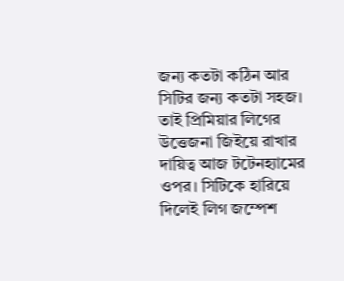জন্য কতটা কঠিন আর সিটির জন্য কতটা সহজ।
তাই প্রিমিয়ার লিগের উত্তেজনা জিইয়ে রাখার দায়িত্ব আজ টটেনহ্যামের ওপর। সিটিকে হারিয়ে দিলেই লিগ জম্পেশ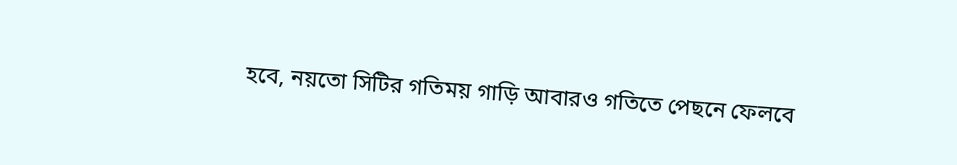হবে, নয়তো সিটির গতিময় গাড়ি আবারও গতিতে পেছনে ফেলবে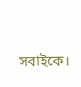সবাইকে।